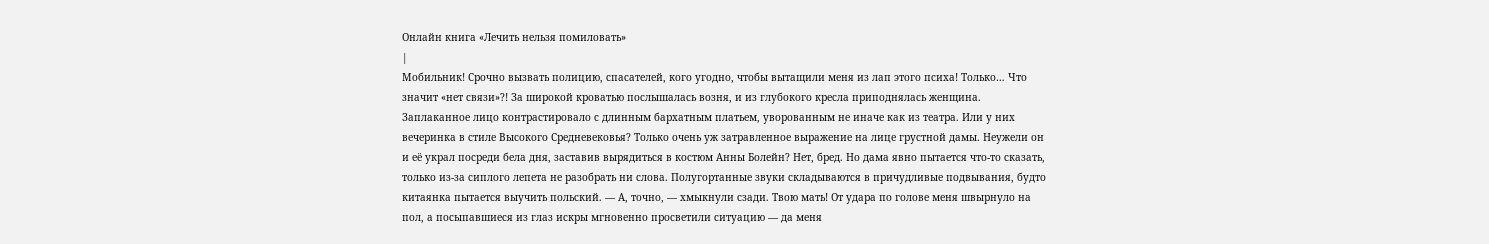Онлайн книга «Лечить нельзя помиловать»
|
Мобильник! Срочно вызвать полицию, спасателей, кого угодно, чтобы вытащили меня из лап этого психа! Только… Что значит «нет связи»?! За широкой кроватью послышалась возня, и из глубокого кресла приподнялась женщина. Заплаканное лицо контрастировало с длинным бархатным платьем, уворованным не иначе как из театра. Или у них вечеринка в стиле Высокого Средневековья? Только очень уж затравленное выражение на лице грустной дамы. Неужели он и её украл посреди бела дня, заставив вырядиться в костюм Анны Болейн? Нет, бред. Но дама явно пытается что-то сказать, только из-за сиплого лепета не разобрать ни слова. Полугортанные звуки складываются в причудливые подвывания, будто китаянка пытается выучить польский. — А, точно, — хмыкнули сзади. Твою мать! От удара по голове меня швырнуло на пол, а посыпавшиеся из глаз искры мгновенно просветили ситуацию — да меня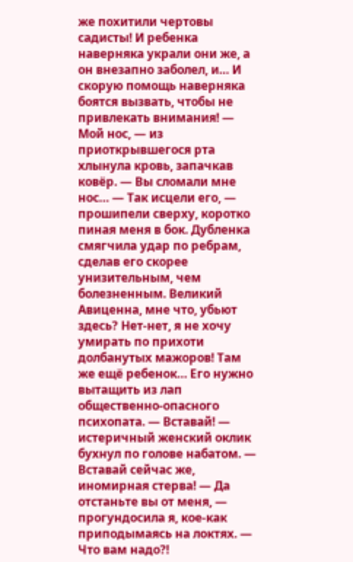же похитили чертовы садисты! И ребенка наверняка украли они же, а он внезапно заболел, и… И скорую помощь наверняка боятся вызвать, чтобы не привлекать внимания! — Мой нос, — из приоткрывшегося рта хлынула кровь, запачкав ковёр. — Вы сломали мне нос… — Так исцели его, — прошипели сверху, коротко пиная меня в бок. Дубленка смягчила удар по ребрам, сделав его скорее унизительным, чем болезненным. Великий Авиценна, мне что, убьют здесь? Нет-нет, я не хочу умирать по прихоти долбанутых мажоров! Там же ещё ребенок… Его нужно вытащить из лап общественно-опасного психопата. — Вставай! — истеричный женский оклик бухнул по голове набатом. — Вставай сейчас же, иномирная стерва! — Да отстаньте вы от меня, — прогундосила я, кое-как приподымаясь на локтях. — Что вам надо?!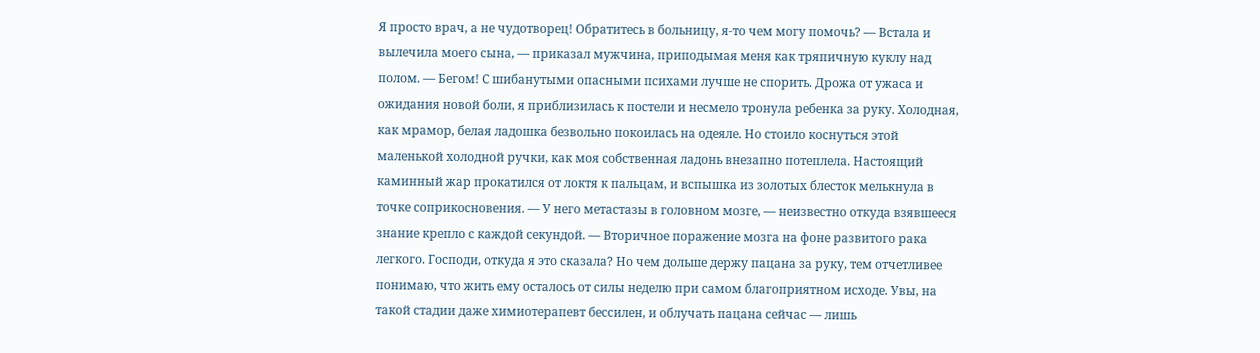Я просто врач, а не чудотворец! Обратитесь в больницу, я-то чем могу помочь? — Встала и вылечила моего сына, — приказал мужчина, приподымая меня как тряпичную куклу над полом. — Бегом! С шибанутыми опасными психами лучше не спорить. Дрожа от ужаса и ожидания новой боли, я приблизилась к постели и несмело тронула ребенка за руку. Холодная, как мрамор, белая ладошка безвольно покоилась на одеяле. Но стоило коснуться этой маленькой холодной ручки, как моя собственная ладонь внезапно потеплела. Настоящий каминный жар прокатился от локтя к пальцам, и вспышка из золотых блесток мелькнула в точке соприкосновения. — У него метастазы в головном мозге, — неизвестно откуда взявшееся знание крепло с каждой секундой. — Вторичное поражение мозга на фоне развитого рака легкого. Господи, откуда я это сказала? Но чем дольше держу пацана за руку, тем отчетливее понимаю, что жить ему осталось от силы неделю при самом благоприятном исходе. Увы, на такой стадии даже химиотерапевт бессилен, и облучать пацана сейчас — лишь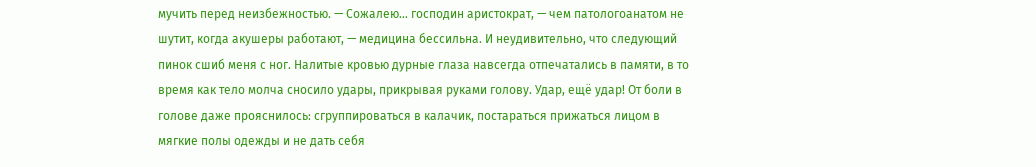мучить перед неизбежностью. — Сожалею… господин аристократ, — чем патологоанатом не шутит, когда акушеры работают, — медицина бессильна. И неудивительно, что следующий пинок сшиб меня с ног. Налитые кровью дурные глаза навсегда отпечатались в памяти, в то время как тело молча сносило удары, прикрывая руками голову. Удар, ещё удар! От боли в голове даже прояснилось: сгруппироваться в калачик, постараться прижаться лицом в мягкие полы одежды и не дать себя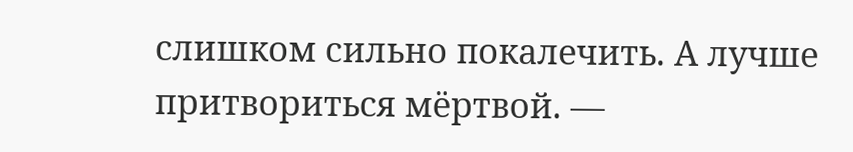слишком сильно покалечить. А лучше притвориться мёртвой. —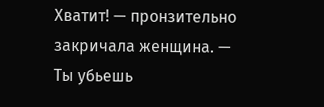Хватит! — пронзительно закричала женщина. — Ты убьешь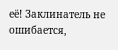её! Заклинатель не ошибается,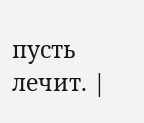пусть лечит. |